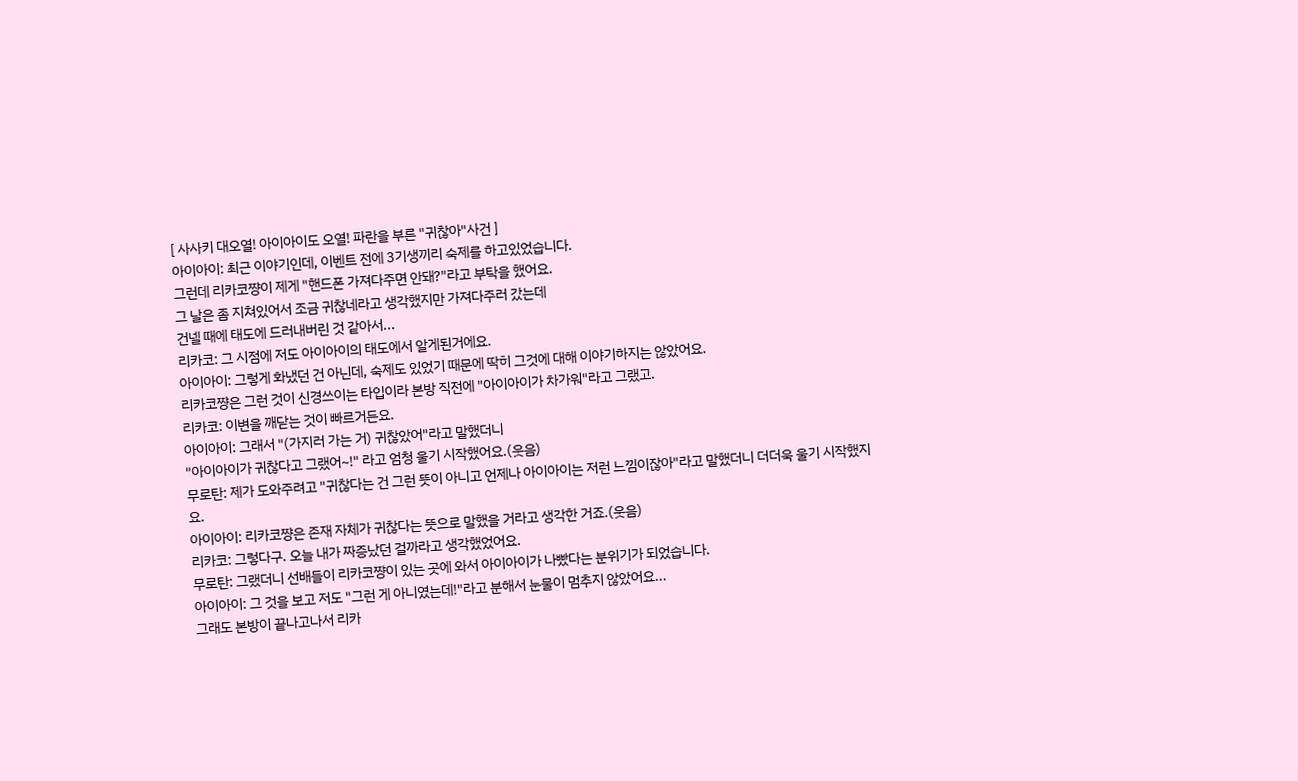[ 사사키 대오열! 아이아이도 오열! 파란을 부른 "귀찮아"사건 ]
아이아이: 최근 이야기인데, 이벤트 전에 3기생끼리 숙제를 하고있었습니다.
그런데 리카코쨩이 제게 "핸드폰 가져다주면 안돼?"라고 부탁을 했어요.
그 날은 좀 지쳐있어서 조금 귀찮네라고 생각했지만 가져다주러 갔는데
건넬 때에 태도에 드러내버린 것 같아서...
리카코: 그 시점에 저도 아이아이의 태도에서 알게된거에요.
아이아이: 그렇게 화냈던 건 아닌데, 숙제도 있었기 때문에 딱히 그것에 대해 이야기하지는 않았어요.
리카코쨩은 그런 것이 신경쓰이는 타입이라 본방 직전에 "아이아이가 차가워"라고 그랬고.
리카코: 이변을 깨닫는 것이 빠르거든요.
아이아이: 그래서 "(가지러 가는 거) 귀찮았어"라고 말했더니
"아이아이가 귀찮다고 그랬어~!" 라고 엄청 울기 시작했어요.(웃음)
무로탄: 제가 도와주려고 "귀찮다는 건 그런 뜻이 아니고 언제나 아이아이는 저런 느낌이잖아"라고 말했더니 더더욱 울기 시작했지요.
아이아이: 리카코쨩은 존재 자체가 귀찮다는 뜻으로 말했을 거라고 생각한 거죠.(웃음)
리카코: 그렇다구. 오늘 내가 짜증났던 걸까라고 생각했었어요.
무로탄: 그랬더니 선배들이 리카코쨩이 있는 곳에 와서 아이아이가 나빴다는 분위기가 되었습니다.
아이아이: 그 것을 보고 저도 "그런 게 아니였는데!"라고 분해서 눈물이 멈추지 않았어요...
그래도 본방이 끝나고나서 리카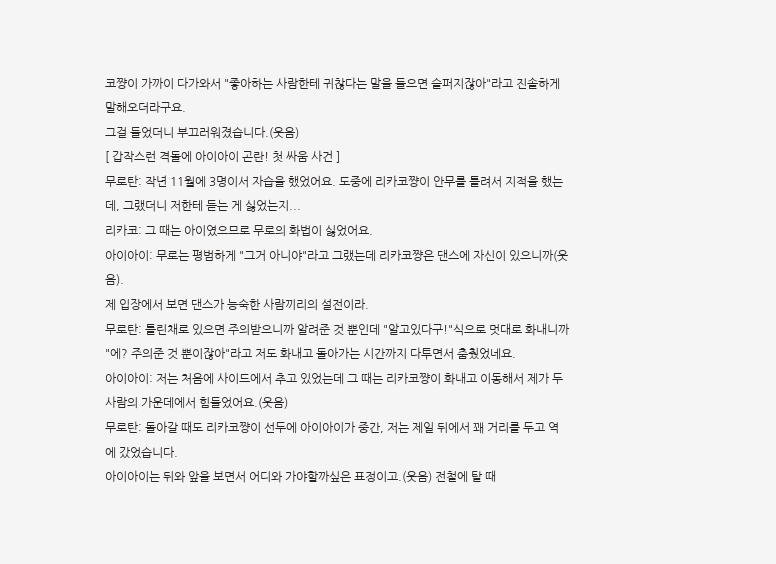코쨩이 가까이 다가와서 "좋아하는 사람한테 귀찮다는 말을 들으면 슬퍼지잖아"라고 진솔하게 말해오더라구요.
그걸 들었더니 부끄러워졌습니다.(웃음)
[ 갑작스런 격돌에 아이아이 곤란! 첫 싸움 사건 ]
무로탄: 작년 11월에 3명이서 자습을 했었어요. 도중에 리카코쨩이 안무를 틀려서 지적을 했는데, 그랬더니 저한테 듣는 게 싫었는지...
리카코: 그 때는 아이였으므로 무로의 화법이 싫었어요.
아이아이: 무로는 평범하게 "그거 아니야"라고 그랬는데 리카코쨩은 댄스에 자신이 있으니까(웃음).
제 입장에서 보면 댄스가 능숙한 사람끼리의 설전이라.
무로탄: 틀린채로 있으면 주의받으니까 알려준 것 뿐인데 "알고있다구!"식으로 멋대로 화내니까
"에? 주의준 것 뿐이잖아"라고 저도 화내고 돌아가는 시간까지 다투면서 춤췄었네요.
아이아이: 저는 처음에 사이드에서 추고 있었는데 그 때는 리카코쨩이 화내고 이동해서 제가 두 사람의 가운데에서 힘들었어요.(웃음)
무로탄: 돌아갈 때도 리카코쨩이 선두에 아이아이가 중간, 저는 제일 뒤에서 꽤 거리를 두고 역에 갔었습니다.
아이아이는 뒤와 앞을 보면서 어디와 가야할까싶은 표정이고.(웃음) 전철에 탈 때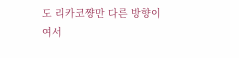도 리카코쨩만 다른 방향이여서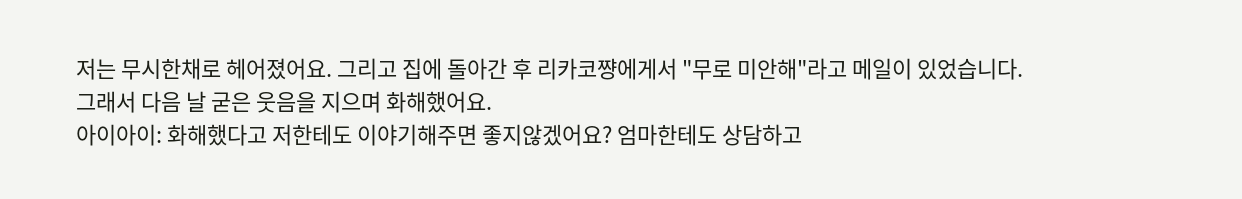저는 무시한채로 헤어졌어요. 그리고 집에 돌아간 후 리카코쨩에게서 "무로 미안해"라고 메일이 있었습니다.
그래서 다음 날 굳은 웃음을 지으며 화해했어요.
아이아이: 화해했다고 저한테도 이야기해주면 좋지않겠어요? 엄마한테도 상담하고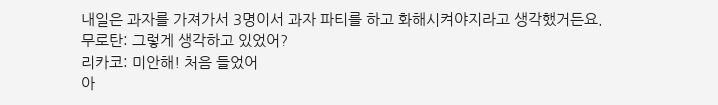내일은 과자를 가져가서 3명이서 과자 파티를 하고 화해시켜야지라고 생각했거든요.
무로탄: 그렇게 생각하고 있었어?
리카코: 미안해! 처음 들었어
아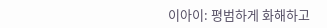이아이: 평범하게 화해하고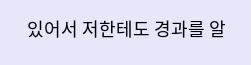있어서 저한테도 경과를 알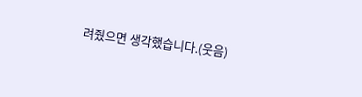려줬으면 생각했습니다.(웃음)